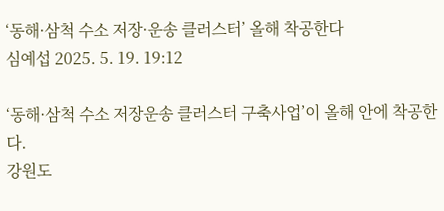‘동해·삼척 수소 저장·운송 클러스터’ 올해 착공한다
심예섭 2025. 5. 19. 19:12

‘동해·삼척 수소 저장운송 클러스터 구축사업’이 올해 안에 착공한다.
강원도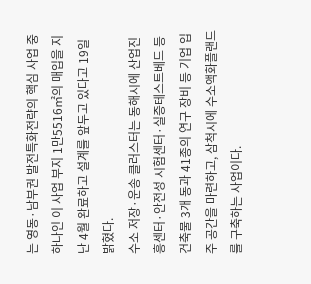는 영동·남부권 발전특화전략의 핵심 사업 중 하나인 이 사업 부지 1만5516㎡의 매입을 지난 4월 완료하고 설계를 앞두고 있다고 19일 밝혔다.
수소 저장·운송 클러스터는 동해시에 산업진흥센터·안전성 시험센터·실증테스트베드 등 건축물 3개 동과 41종의 연구 장비 등 기업 입주 공간을 마련하고, 삼척시에 수소액화플랜드를 구축하는 사업이다.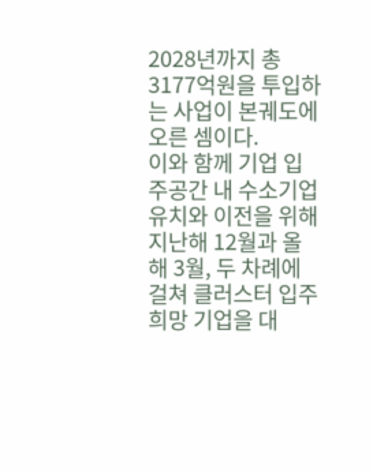2028년까지 총 3177억원을 투입하는 사업이 본궤도에 오른 셈이다.
이와 함께 기업 입주공간 내 수소기업 유치와 이전을 위해 지난해 12월과 올해 3월, 두 차례에 걸쳐 클러스터 입주 희망 기업을 대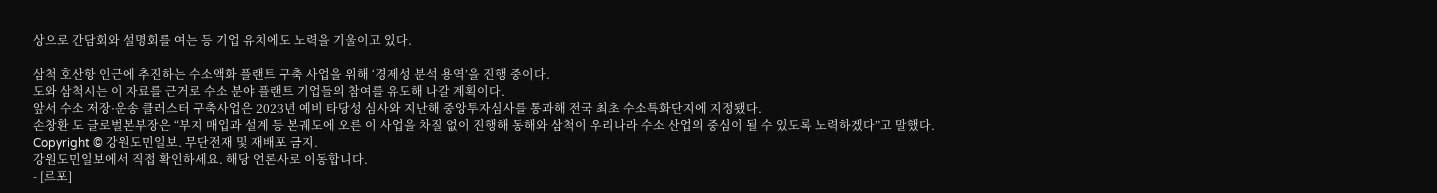상으로 간담회와 설명회를 여는 등 기업 유치에도 노력을 기울이고 있다.

삼척 호산항 인근에 추진하는 수소액화 플랜트 구축 사업을 위해 ‘경제성 분석 용역’을 진행 중이다.
도와 삼척시는 이 자료를 근거로 수소 분야 플랜트 기업들의 참여를 유도해 나갈 계획이다.
앞서 수소 저장·운송 클러스터 구축사업은 2023년 예비 타당성 심사와 지난해 중앙투자심사를 통과해 전국 최초 수소특화단지에 지정됐다.
손창환 도 글로벌본부장은 “부지 매입과 설계 등 본궤도에 오른 이 사업을 차질 없이 진행해 동해와 삼척이 우리나라 수소 산업의 중심이 될 수 있도록 노력하겠다”고 말했다.
Copyright © 강원도민일보. 무단전재 및 재배포 금지.
강원도민일보에서 직접 확인하세요. 해당 언론사로 이동합니다.
- [르포]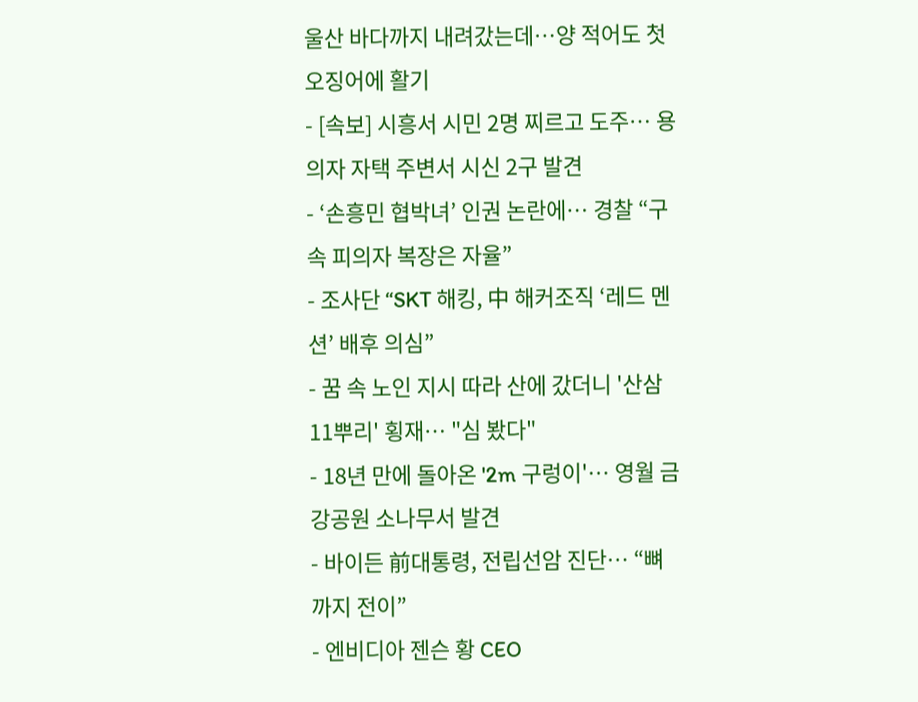울산 바다까지 내려갔는데…양 적어도 첫 오징어에 활기
- [속보] 시흥서 시민 2명 찌르고 도주… 용의자 자택 주변서 시신 2구 발견
- ‘손흥민 협박녀’ 인권 논란에… 경찰 “구속 피의자 복장은 자율”
- 조사단 “SKT 해킹, 中 해커조직 ‘레드 멘션’ 배후 의심”
- 꿈 속 노인 지시 따라 산에 갔더니 '산삼 11뿌리' 횡재… "심 봤다"
- 18년 만에 돌아온 '2m 구렁이'… 영월 금강공원 소나무서 발견
- 바이든 前대통령, 전립선암 진단… “뼈까지 전이”
- 엔비디아 젠슨 황 CEO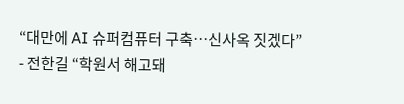“대만에 AI 슈퍼컴퓨터 구축…신사옥 짓겠다”
- 전한길 “학원서 해고돼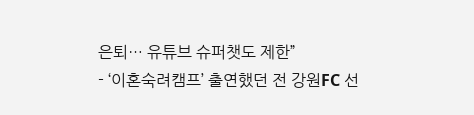은퇴… 유튜브 슈퍼챗도 제한”
- ‘이혼숙려캠프’ 출연했던 전 강원FC 선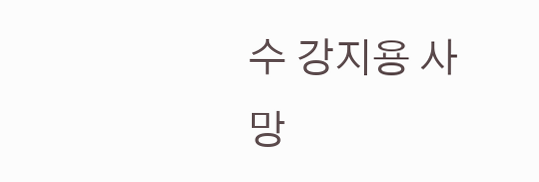수 강지용 사망